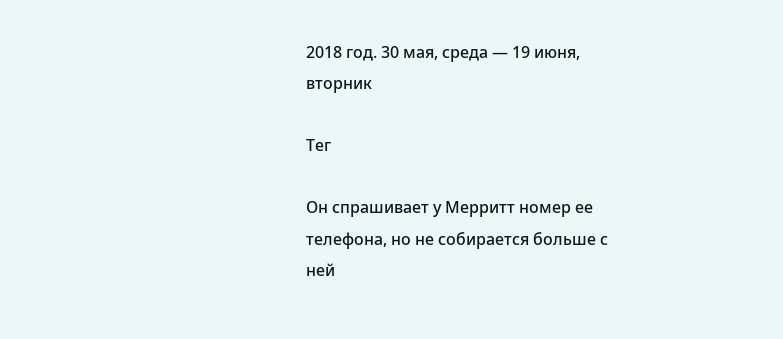2018 год. 30 мая, среда — 19 июня, вторник

Тег

Он спрашивает у Мерритт номер ее телефона, но не собирается больше с ней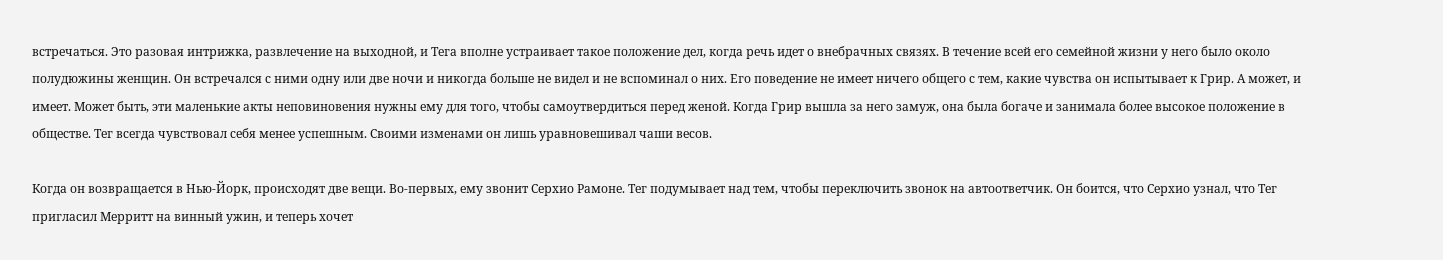встречаться. Это разовая интрижка, развлечение на выходной, и Тега вполне устраивает такое положение дел, когда речь идет о внебрачных связях. В течение всей его семейной жизни у него было около полудюжины женщин. Он встречался с ними одну или две ночи и никогда больше не видел и не вспоминал о них. Его поведение не имеет ничего общего с тем, какие чувства он испытывает к Грир. А может, и имеет. Может быть, эти маленькие акты неповиновения нужны ему для того, чтобы самоутвердиться перед женой. Когда Грир вышла за него замуж, она была богаче и занимала более высокое положение в обществе. Тег всегда чувствовал себя менее успешным. Своими изменами он лишь уравновешивал чаши весов.

Когда он возвращается в Нью-Йорк, происходят две вещи. Во-первых, ему звонит Серхио Рамоне. Тег подумывает над тем, чтобы переключить звонок на автоответчик. Он боится, что Серхио узнал, что Тег пригласил Мерритт на винный ужин, и теперь хочет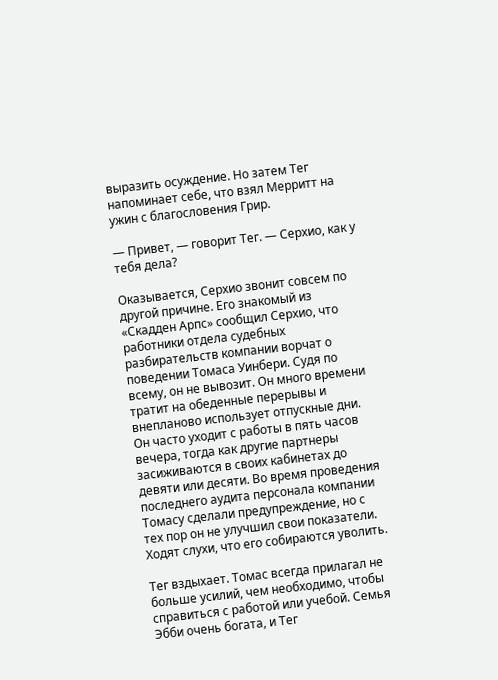выразить осуждение. Но затем Тег напоминает себе, что взял Мерритт на ужин с благословения Грир.

— Привет, — говорит Тег. — Серхио, как у тебя дела?

Оказывается, Серхио звонит совсем по другой причине. Его знакомый из «Скадден Арпс» сообщил Серхио, что работники отдела судебных разбирательств компании ворчат о поведении Томаса Уинбери. Судя по всему, он не вывозит. Он много времени тратит на обеденные перерывы и внепланово использует отпускные дни. Он часто уходит с работы в пять часов вечера, тогда как другие партнеры засиживаются в своих кабинетах до девяти или десяти. Во время проведения последнего аудита персонала компании Томасу сделали предупреждение, но с тех пор он не улучшил свои показатели. Ходят слухи, что его собираются уволить.

Тег вздыхает. Томас всегда прилагал не больше усилий, чем необходимо, чтобы справиться с работой или учебой. Семья Эбби очень богата, и Тег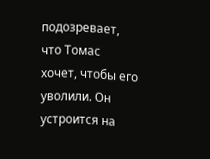подозревает, что Томас хочет, чтобы его уволили. Он устроится на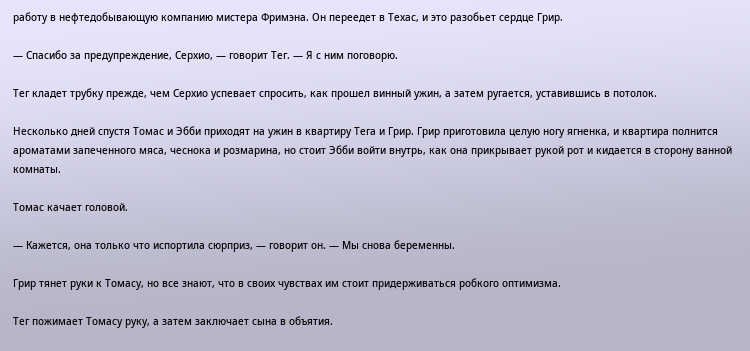работу в нефтедобывающую компанию мистера Фримэна. Он переедет в Техас, и это разобьет сердце Грир.

— Спасибо за предупреждение, Серхио, — говорит Тег. — Я с ним поговорю.

Тег кладет трубку прежде, чем Серхио успевает спросить, как прошел винный ужин, а затем ругается, уставившись в потолок.

Несколько дней спустя Томас и Эбби приходят на ужин в квартиру Тега и Грир. Грир приготовила целую ногу ягненка, и квартира полнится ароматами запеченного мяса, чеснока и розмарина, но стоит Эбби войти внутрь, как она прикрывает рукой рот и кидается в сторону ванной комнаты.

Томас качает головой.

— Кажется, она только что испортила сюрприз, — говорит он. — Мы снова беременны.

Грир тянет руки к Томасу, но все знают, что в своих чувствах им стоит придерживаться робкого оптимизма.

Тег пожимает Томасу руку, а затем заключает сына в объятия.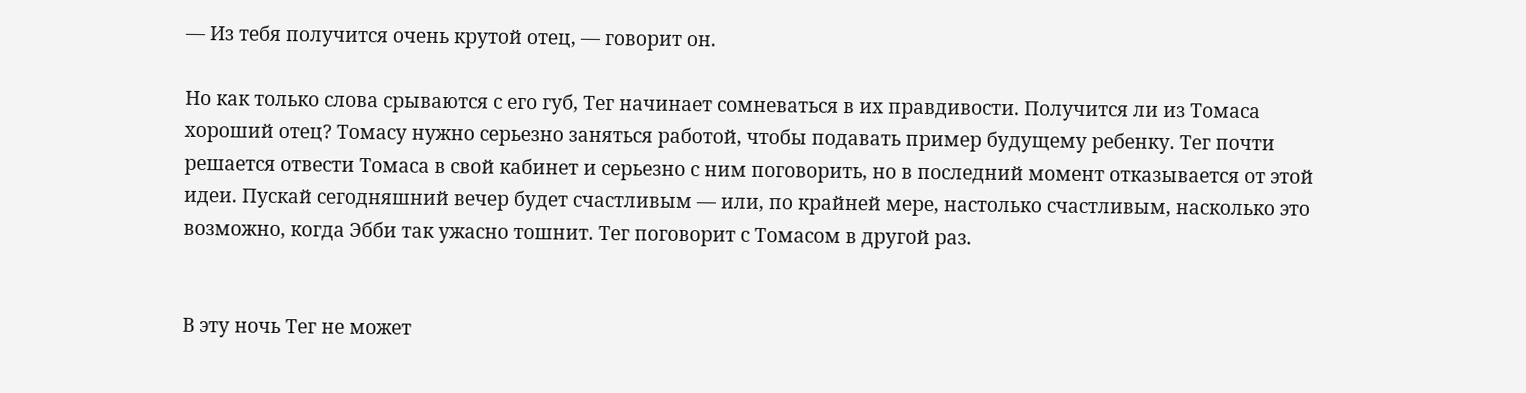— Из тебя получится очень крутой отец, — говорит он.

Но как только слова срываются с его губ, Тег начинает сомневаться в их правдивости. Получится ли из Томаса хороший отец? Томасу нужно серьезно заняться работой, чтобы подавать пример будущему ребенку. Тег почти решается отвести Томаса в свой кабинет и серьезно с ним поговорить, но в последний момент отказывается от этой идеи. Пускай сегодняшний вечер будет счастливым — или, по крайней мере, настолько счастливым, насколько это возможно, когда Эбби так ужасно тошнит. Тег поговорит с Томасом в другой раз.


В эту ночь Тег не может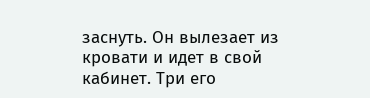заснуть. Он вылезает из кровати и идет в свой кабинет. Три его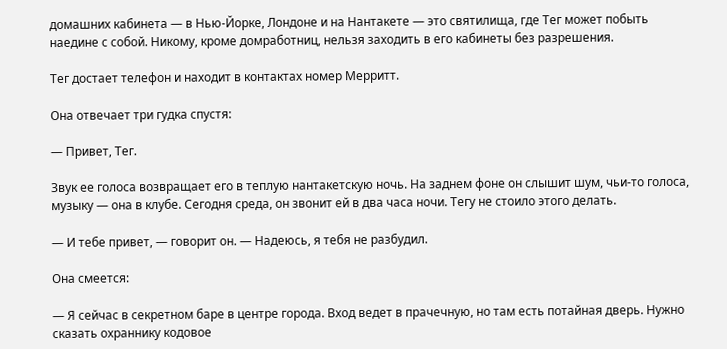домашних кабинета — в Нью-Йорке, Лондоне и на Нантакете — это святилища, где Тег может побыть наедине с собой. Никому, кроме домработниц, нельзя заходить в его кабинеты без разрешения.

Тег достает телефон и находит в контактах номер Мерритт.

Она отвечает три гудка спустя:

— Привет, Тег.

Звук ее голоса возвращает его в теплую нантакетскую ночь. На заднем фоне он слышит шум, чьи-то голоса, музыку — она в клубе. Сегодня среда, он звонит ей в два часа ночи. Тегу не стоило этого делать.

— И тебе привет, — говорит он. — Надеюсь, я тебя не разбудил.

Она смеется:

— Я сейчас в секретном баре в центре города. Вход ведет в прачечную, но там есть потайная дверь. Нужно сказать охраннику кодовое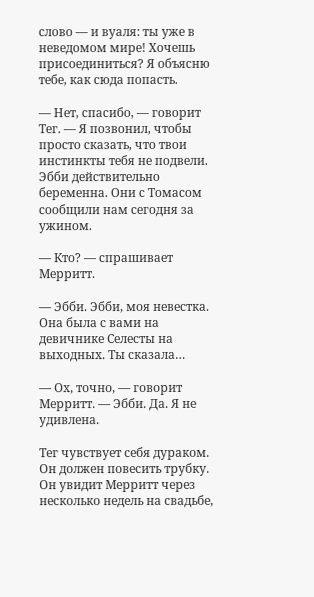слово — и вуаля: ты уже в неведомом мире! Хочешь присоединиться? Я объясню тебе, как сюда попасть.

— Нет, спасибо, — говорит Тег. — Я позвонил, чтобы просто сказать, что твои инстинкты тебя не подвели. Эбби действительно беременна. Они с Томасом сообщили нам сегодня за ужином.

— Кто? — спрашивает Мерритт.

— Эбби. Эбби, моя невестка. Она была с вами на девичнике Селесты на выходных. Ты сказала…

— Ох, точно, — говорит Мерритт. — Эбби. Да. Я не удивлена.

Тег чувствует себя дураком. Он должен повесить трубку. Он увидит Мерритт через несколько недель на свадьбе,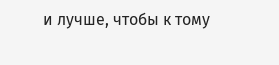и лучше, чтобы к тому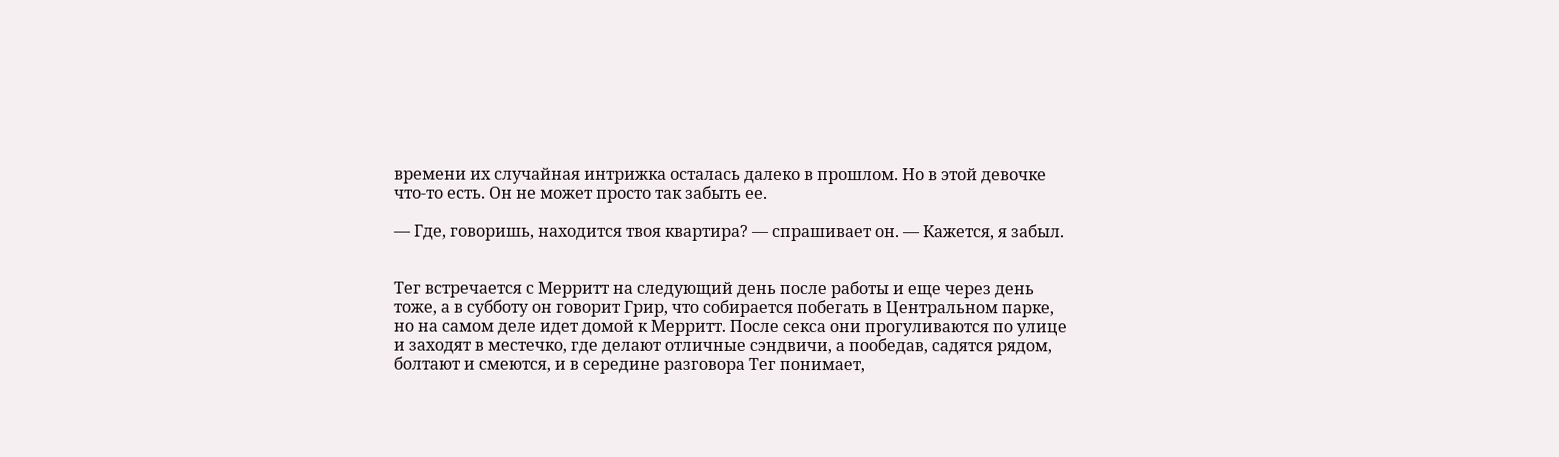времени их случайная интрижка осталась далеко в прошлом. Но в этой девочке что-то есть. Он не может просто так забыть ее.

— Где, говоришь, находится твоя квартира? — спрашивает он. — Кажется, я забыл.


Тег встречается с Мерритт на следующий день после работы и еще через день тоже, а в субботу он говорит Грир, что собирается побегать в Центральном парке, но на самом деле идет домой к Мерритт. После секса они прогуливаются по улице и заходят в местечко, где делают отличные сэндвичи, а пообедав, садятся рядом, болтают и смеются, и в середине разговора Тег понимает,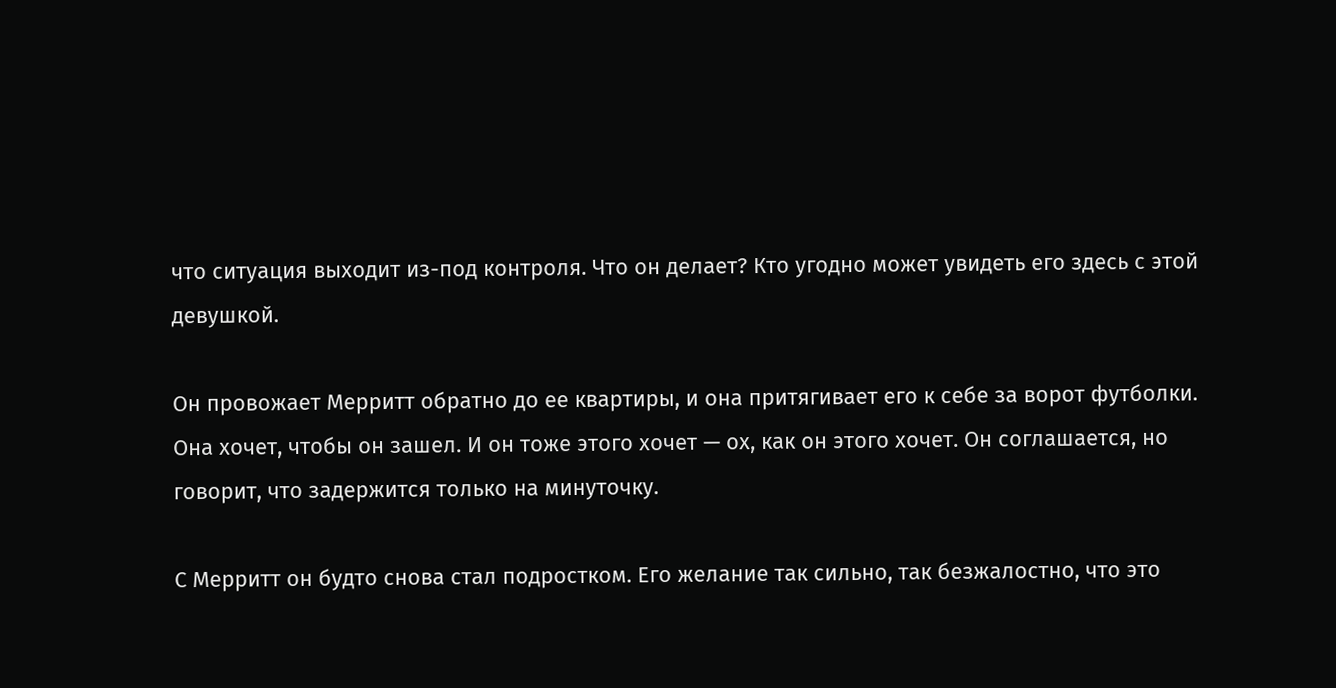что ситуация выходит из-под контроля. Что он делает? Кто угодно может увидеть его здесь с этой девушкой.

Он провожает Мерритт обратно до ее квартиры, и она притягивает его к себе за ворот футболки. Она хочет, чтобы он зашел. И он тоже этого хочет — ох, как он этого хочет. Он соглашается, но говорит, что задержится только на минуточку.

С Мерритт он будто снова стал подростком. Его желание так сильно, так безжалостно, что это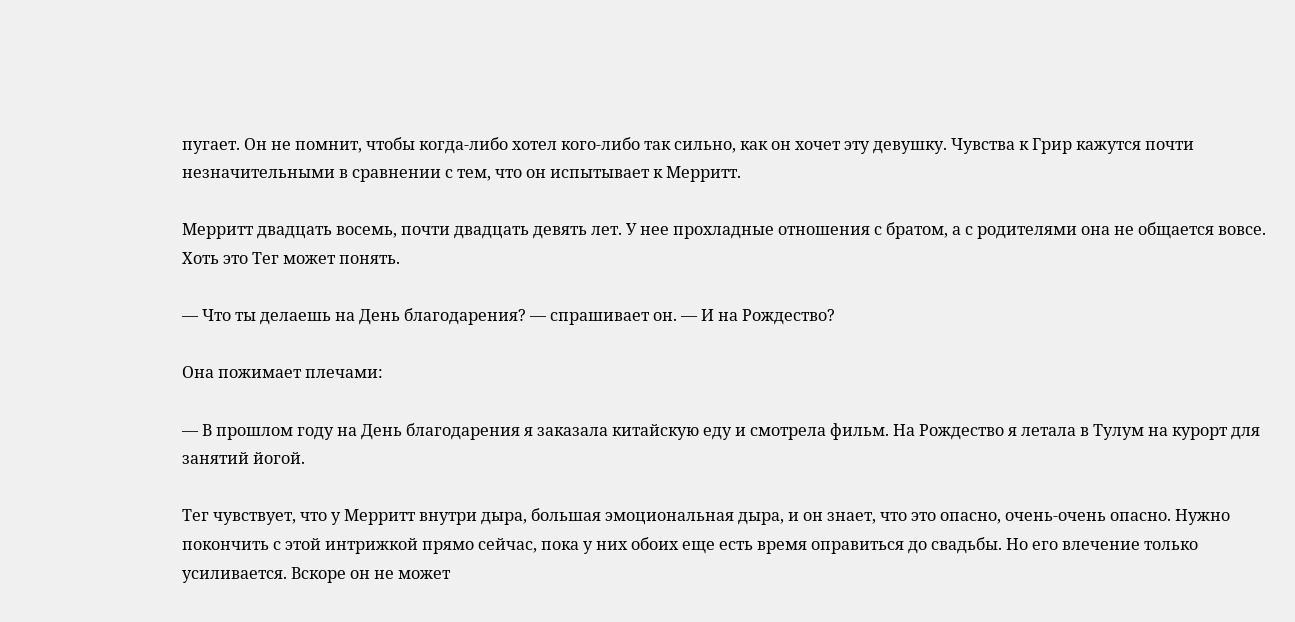пугает. Он не помнит, чтобы когда-либо хотел кого-либо так сильно, как он хочет эту девушку. Чувства к Грир кажутся почти незначительными в сравнении с тем, что он испытывает к Мерритт.

Мерритт двадцать восемь, почти двадцать девять лет. У нее прохладные отношения с братом, а с родителями она не общается вовсе. Хоть это Тег может понять.

— Что ты делаешь на День благодарения? — спрашивает он. — И на Рождество?

Она пожимает плечами:

— В прошлом году на День благодарения я заказала китайскую еду и смотрела фильм. На Рождество я летала в Тулум на курорт для занятий йогой.

Тег чувствует, что у Мерритт внутри дыра, большая эмоциональная дыра, и он знает, что это опасно, очень-очень опасно. Нужно покончить с этой интрижкой прямо сейчас, пока у них обоих еще есть время оправиться до свадьбы. Но его влечение только усиливается. Вскоре он не может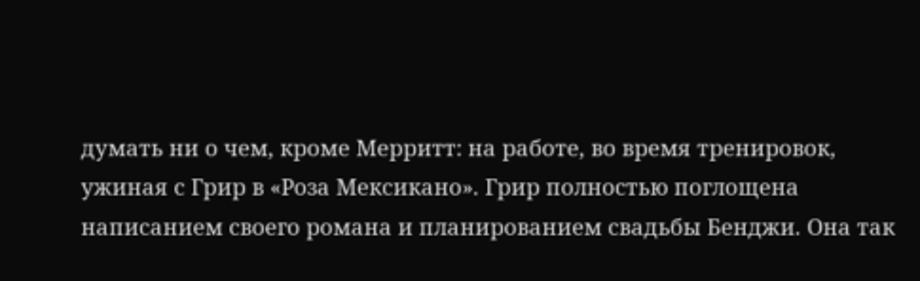думать ни о чем, кроме Мерритт: на работе, во время тренировок, ужиная с Грир в «Роза Мексикано». Грир полностью поглощена написанием своего романа и планированием свадьбы Бенджи. Она так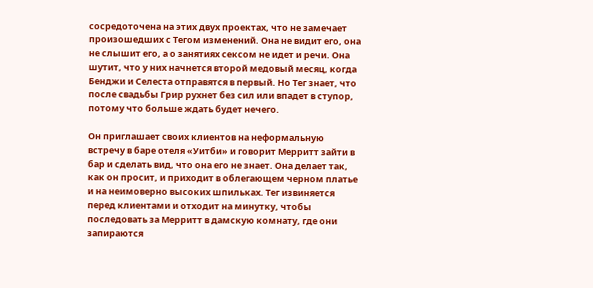сосредоточена на этих двух проектах, что не замечает произошедших с Тегом изменений. Она не видит его, она не слышит его, а о занятиях сексом не идет и речи. Она шутит, что у них начнется второй медовый месяц, когда Бенджи и Селеста отправятся в первый. Но Тег знает, что после свадьбы Грир рухнет без сил или впадет в ступор, потому что больше ждать будет нечего.

Он приглашает своих клиентов на неформальную встречу в баре отеля «Уитби» и говорит Мерритт зайти в бар и сделать вид, что она его не знает. Она делает так, как он просит, и приходит в облегающем черном платье и на неимоверно высоких шпильках. Тег извиняется перед клиентами и отходит на минутку, чтобы последовать за Мерритт в дамскую комнату, где они запираются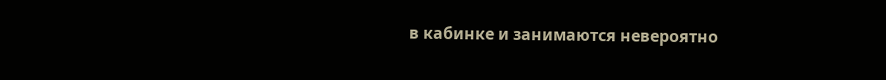в кабинке и занимаются невероятно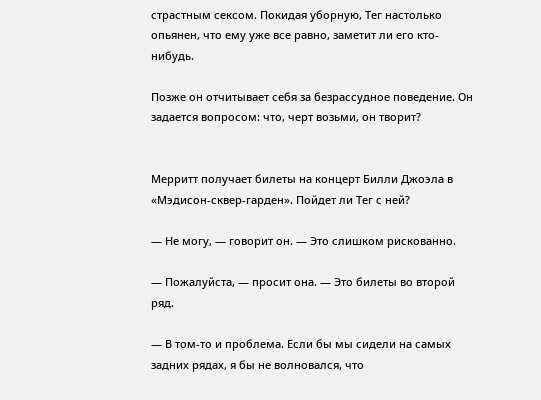страстным сексом. Покидая уборную, Тег настолько опьянен, что ему уже все равно, заметит ли его кто-нибудь.

Позже он отчитывает себя за безрассудное поведение. Он задается вопросом: что, черт возьми, он творит?


Мерритт получает билеты на концерт Билли Джоэла в «Мэдисон-сквер-гарден». Пойдет ли Тег с ней?

— Не могу, — говорит он. — Это слишком рискованно.

— Пожалуйста, — просит она. — Это билеты во второй ряд.

— В том-то и проблема. Если бы мы сидели на самых задних рядах, я бы не волновался, что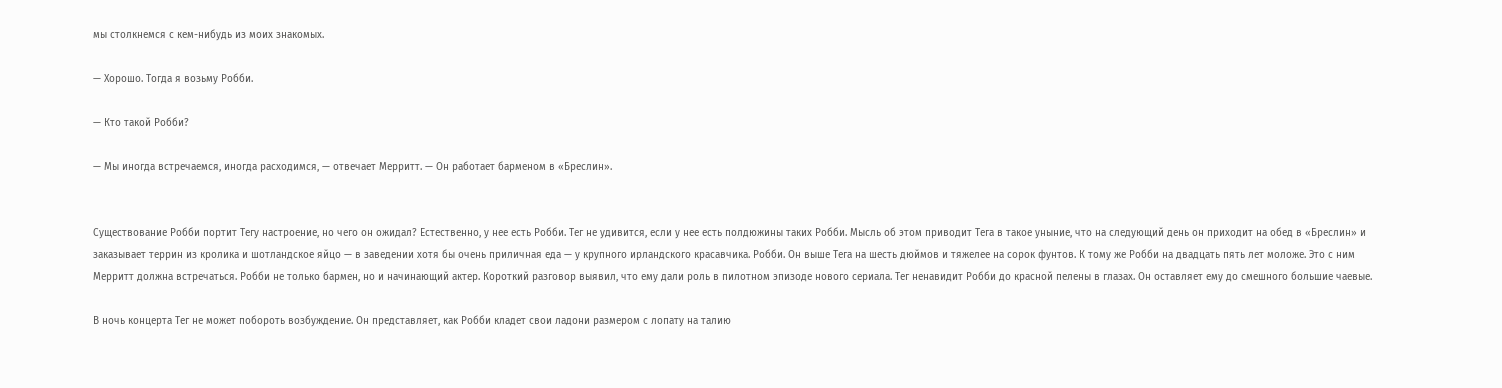мы столкнемся с кем-нибудь из моих знакомых.

— Хорошо. Тогда я возьму Робби.

— Кто такой Робби?

— Мы иногда встречаемся, иногда расходимся, — отвечает Мерритт. — Он работает барменом в «Бреслин».


Существование Робби портит Тегу настроение, но чего он ожидал? Естественно, у нее есть Робби. Тег не удивится, если у нее есть полдюжины таких Робби. Мысль об этом приводит Тега в такое уныние, что на следующий день он приходит на обед в «Бреслин» и заказывает террин из кролика и шотландское яйцо — в заведении хотя бы очень приличная еда — у крупного ирландского красавчика. Робби. Он выше Тега на шесть дюймов и тяжелее на сорок фунтов. К тому же Робби на двадцать пять лет моложе. Это с ним Мерритт должна встречаться. Робби не только бармен, но и начинающий актер. Короткий разговор выявил, что ему дали роль в пилотном эпизоде нового сериала. Тег ненавидит Робби до красной пелены в глазах. Он оставляет ему до смешного большие чаевые.

В ночь концерта Тег не может побороть возбуждение. Он представляет, как Робби кладет свои ладони размером с лопату на талию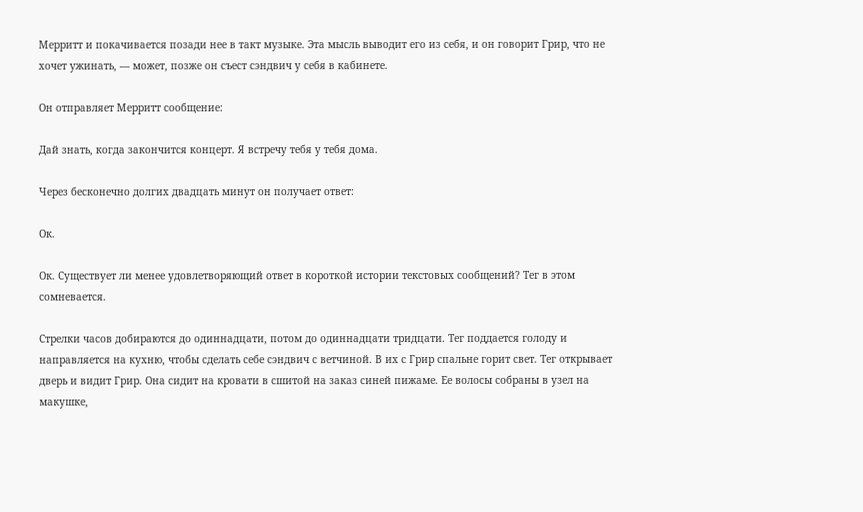Мерритт и покачивается позади нее в такт музыке. Эта мысль выводит его из себя, и он говорит Грир, что не хочет ужинать, — может, позже он съест сэндвич у себя в кабинете.

Он отправляет Мерритт сообщение:

Дай знать, когда закончится концерт. Я встречу тебя у тебя дома.

Через бесконечно долгих двадцать минут он получает ответ:

Ок.

Ок. Существует ли менее удовлетворяющий ответ в короткой истории текстовых сообщений? Тег в этом сомневается.

Стрелки часов добираются до одиннадцати, потом до одиннадцати тридцати. Тег поддается голоду и направляется на кухню, чтобы сделать себе сэндвич с ветчиной. В их с Грир спальне горит свет. Тег открывает дверь и видит Грир. Она сидит на кровати в сшитой на заказ синей пижаме. Ее волосы собраны в узел на макушке,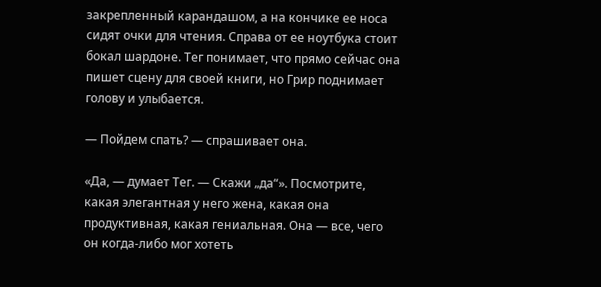закрепленный карандашом, а на кончике ее носа сидят очки для чтения. Справа от ее ноутбука стоит бокал шардоне. Тег понимает, что прямо сейчас она пишет сцену для своей книги, но Грир поднимает голову и улыбается.

— Пойдем спать? — спрашивает она.

«Да, — думает Тег. — Скажи „да“». Посмотрите, какая элегантная у него жена, какая она продуктивная, какая гениальная. Она — все, чего он когда-либо мог хотеть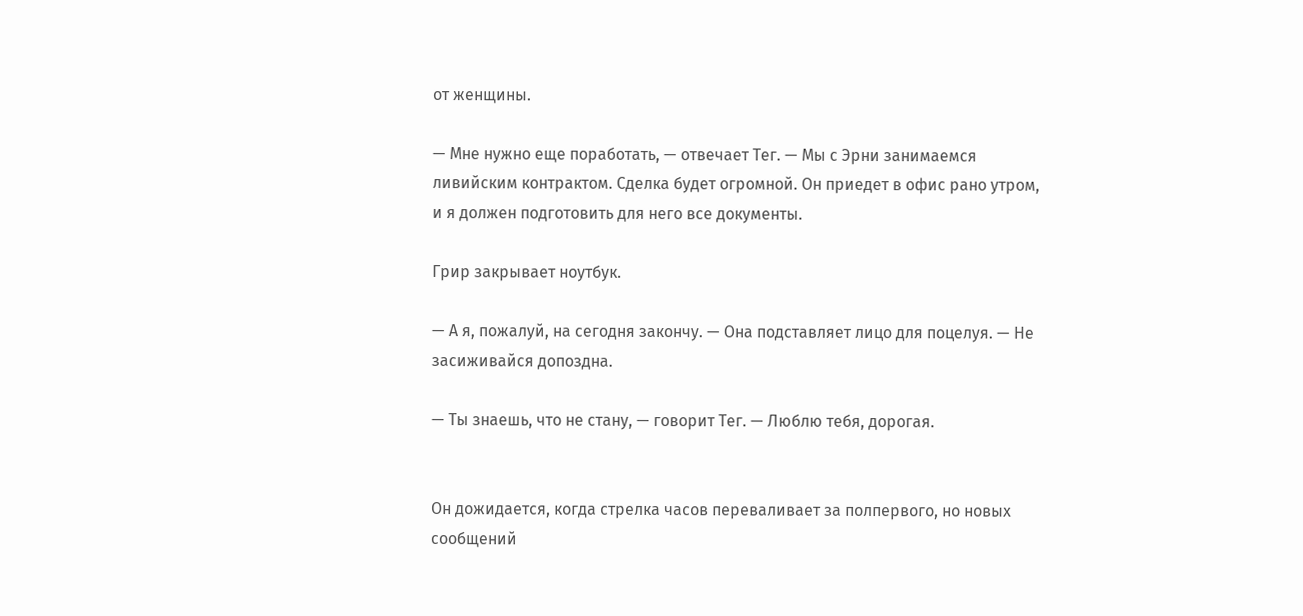от женщины.

— Мне нужно еще поработать, — отвечает Тег. — Мы с Эрни занимаемся ливийским контрактом. Сделка будет огромной. Он приедет в офис рано утром, и я должен подготовить для него все документы.

Грир закрывает ноутбук.

— А я, пожалуй, на сегодня закончу. — Она подставляет лицо для поцелуя. — Не засиживайся допоздна.

— Ты знаешь, что не стану, — говорит Тег. — Люблю тебя, дорогая.


Он дожидается, когда стрелка часов переваливает за полпервого, но новых сообщений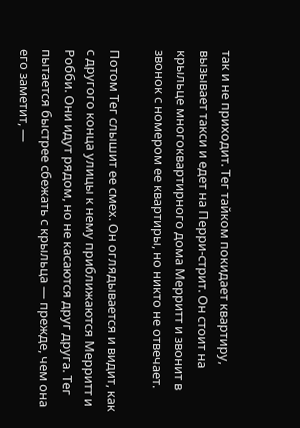так и не приходит. Тег тайком покидает квартиру, вызывает такси и едет на Перри-стрит. Он стоит на крыльце многоквартирного дома Мерритт и звонит в звонок с номером ее квартиры, но никто не отвечает.

Потом Тег слышит ее смех. Он оглядывается и видит, как с другого конца улицы к нему приближаются Мерритт и Робби. Они идут рядом, но не касаются друг друга. Тег пытается быстрее сбежать с крыльца — прежде, чем она его заметит, —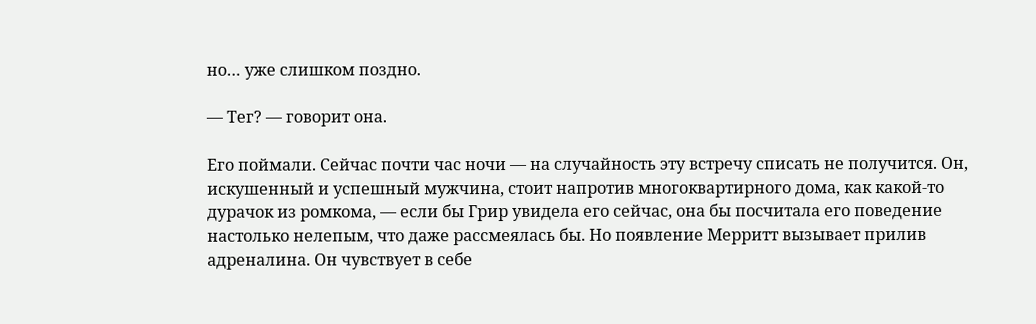но… уже слишком поздно.

— Тег? — говорит она.

Его поймали. Сейчас почти час ночи — на случайность эту встречу списать не получится. Он, искушенный и успешный мужчина, стоит напротив многоквартирного дома, как какой-то дурачок из ромкома, — если бы Грир увидела его сейчас, она бы посчитала его поведение настолько нелепым, что даже рассмеялась бы. Но появление Мерритт вызывает прилив адреналина. Он чувствует в себе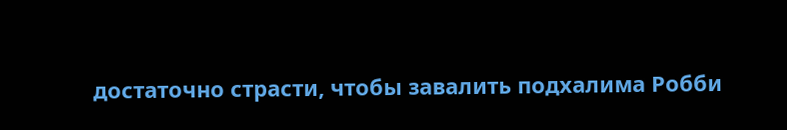достаточно страсти, чтобы завалить подхалима Робби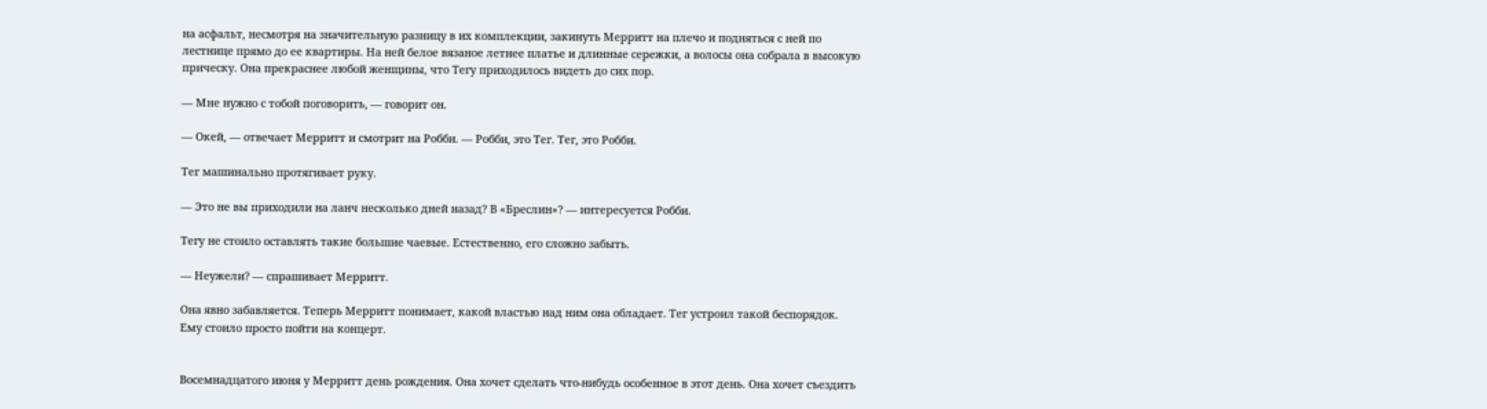на асфальт, несмотря на значительную разницу в их комплекции, закинуть Мерритт на плечо и подняться с ней по лестнице прямо до ее квартиры. На ней белое вязаное летнее платье и длинные сережки, а волосы она собрала в высокую прическу. Она прекраснее любой женщины, что Тегу приходилось видеть до сих пор.

— Мне нужно с тобой поговорить, — говорит он.

— Окей, — отвечает Мерритт и смотрит на Робби. — Робби, это Тег. Тег, это Робби.

Тег машинально протягивает руку.

— Это не вы приходили на ланч несколько дней назад? В «Бреслин»? — интересуется Робби.

Тегу не стоило оставлять такие большие чаевые. Естественно, его сложно забыть.

— Неужели? — спрашивает Мерритт.

Она явно забавляется. Теперь Мерритт понимает, какой властью над ним она обладает. Тег устроил такой беспорядок. Ему стоило просто пойти на концерт.


Восемнадцатого июня у Мерритт день рождения. Она хочет сделать что-нибудь особенное в этот день. Она хочет съездить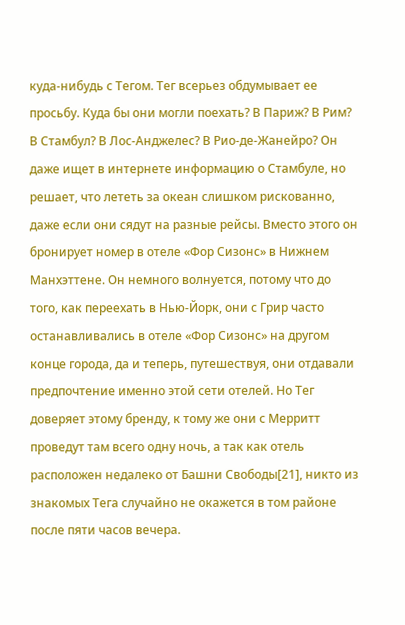куда-нибудь с Тегом. Тег всерьез обдумывает ее просьбу. Куда бы они могли поехать? В Париж? В Рим? В Стамбул? В Лос-Анджелес? В Рио-де-Жанейро? Он даже ищет в интернете информацию о Стамбуле, но решает, что лететь за океан слишком рискованно, даже если они сядут на разные рейсы. Вместо этого он бронирует номер в отеле «Фор Сизонс» в Нижнем Манхэттене. Он немного волнуется, потому что до того, как переехать в Нью-Йорк, они с Грир часто останавливались в отеле «Фор Сизонс» на другом конце города, да и теперь, путешествуя, они отдавали предпочтение именно этой сети отелей. Но Тег доверяет этому бренду, к тому же они с Мерритт проведут там всего одну ночь, а так как отель расположен недалеко от Башни Свободы[21], никто из знакомых Тега случайно не окажется в том районе после пяти часов вечера.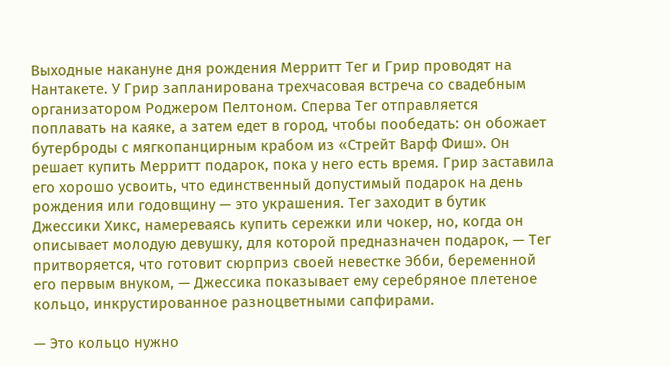Выходные накануне дня рождения Мерритт Тег и Грир проводят на Нантакете. У Грир запланирована трехчасовая встреча со свадебным организатором Роджером Пелтоном. Сперва Тег отправляется поплавать на каяке, а затем едет в город, чтобы пообедать: он обожает бутерброды с мягкопанцирным крабом из «Стрейт Варф Фиш». Он решает купить Мерритт подарок, пока у него есть время. Грир заставила его хорошо усвоить, что единственный допустимый подарок на день рождения или годовщину — это украшения. Тег заходит в бутик Джессики Хикс, намереваясь купить сережки или чокер, но, когда он описывает молодую девушку, для которой предназначен подарок, — Тег притворяется, что готовит сюрприз своей невестке Эбби, беременной его первым внуком, — Джессика показывает ему серебряное плетеное кольцо, инкрустированное разноцветными сапфирами.

— Это кольцо нужно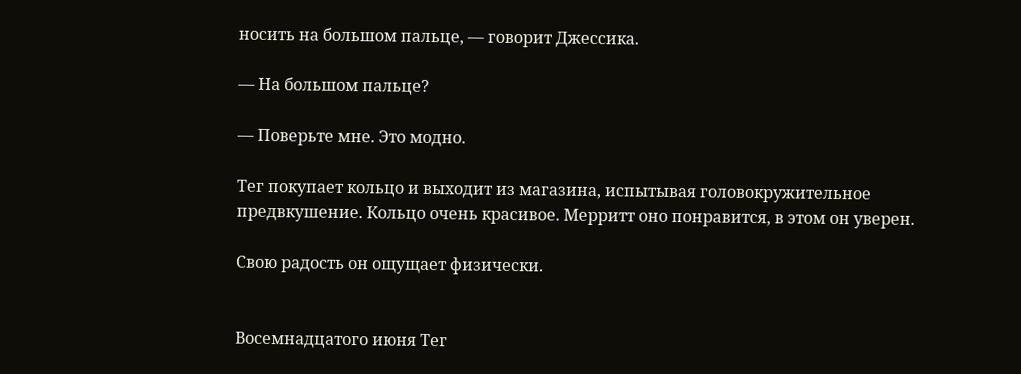носить на большом пальце, — говорит Джессика.

— На большом пальце?

— Поверьте мне. Это модно.

Тег покупает кольцо и выходит из магазина, испытывая головокружительное предвкушение. Кольцо очень красивое. Мерритт оно понравится, в этом он уверен.

Свою радость он ощущает физически.


Восемнадцатого июня Тег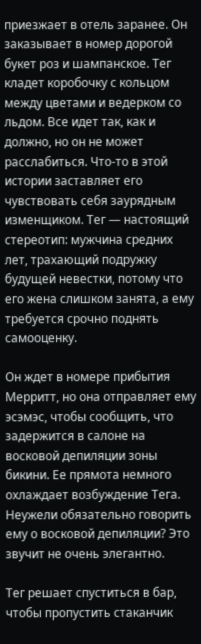приезжает в отель заранее. Он заказывает в номер дорогой букет роз и шампанское. Тег кладет коробочку с кольцом между цветами и ведерком со льдом. Все идет так, как и должно, но он не может расслабиться. Что-то в этой истории заставляет его чувствовать себя заурядным изменщиком. Тег — настоящий стереотип: мужчина средних лет, трахающий подружку будущей невестки, потому что его жена слишком занята, а ему требуется срочно поднять самооценку.

Он ждет в номере прибытия Мерритт, но она отправляет ему эсэмэс, чтобы сообщить, что задержится в салоне на восковой депиляции зоны бикини. Ее прямота немного охлаждает возбуждение Тега. Неужели обязательно говорить ему о восковой депиляции? Это звучит не очень элегантно.

Тег решает спуститься в бар, чтобы пропустить стаканчик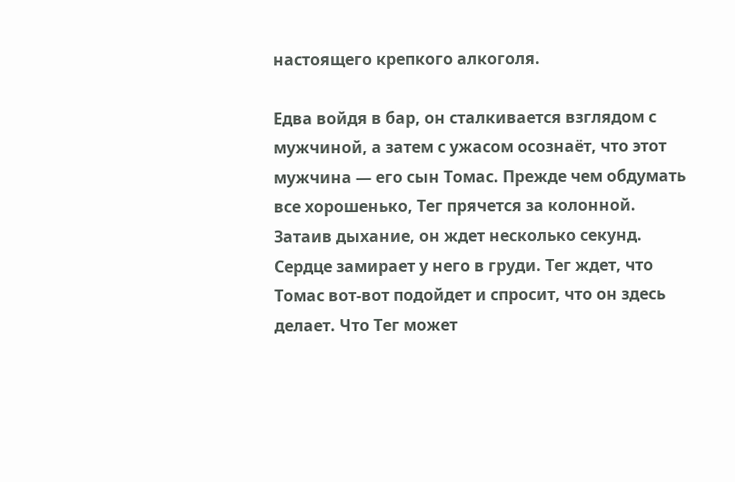настоящего крепкого алкоголя.

Едва войдя в бар, он сталкивается взглядом с мужчиной, а затем с ужасом осознаёт, что этот мужчина — его сын Томас. Прежде чем обдумать все хорошенько, Тег прячется за колонной. Затаив дыхание, он ждет несколько секунд. Сердце замирает у него в груди. Тег ждет, что Томас вот-вот подойдет и спросит, что он здесь делает. Что Тег может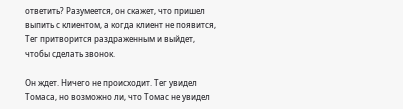ответить? Разумеется, он скажет, что пришел выпить с клиентом, а когда клиент не появится, Тег притворится раздраженным и выйдет, чтобы сделать звонок.

Он ждет. Ничего не происходит. Тег увидел Томаса, но возможно ли, что Томас не увидел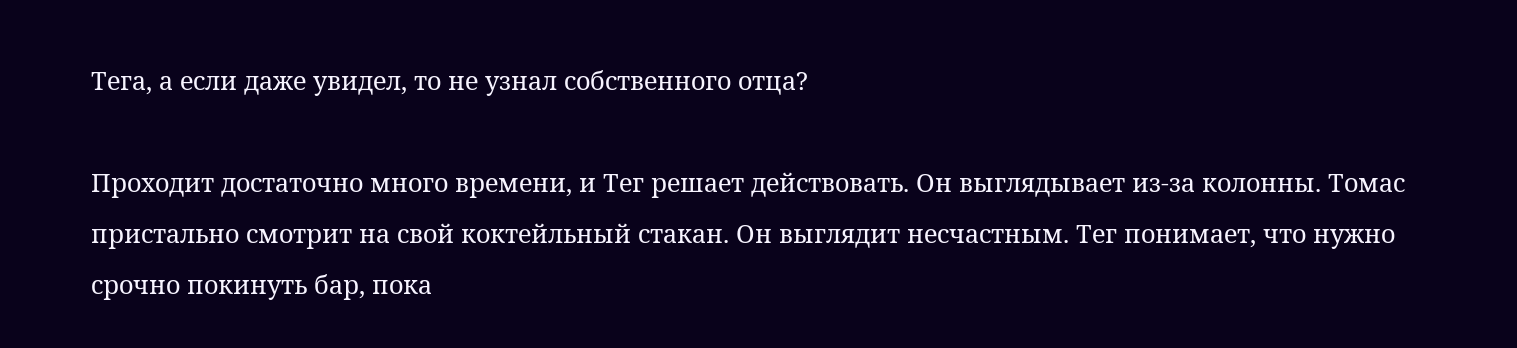Тега, а если даже увидел, то не узнал собственного отца?

Проходит достаточно много времени, и Тег решает действовать. Он выглядывает из-за колонны. Томас пристально смотрит на свой коктейльный стакан. Он выглядит несчастным. Тег понимает, что нужно срочно покинуть бар, пока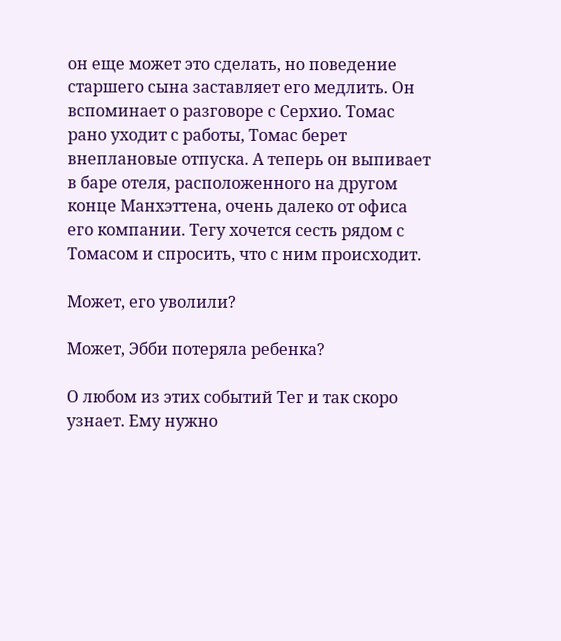он еще может это сделать, но поведение старшего сына заставляет его медлить. Он вспоминает о разговоре с Серхио. Томас рано уходит с работы, Томас берет внеплановые отпуска. А теперь он выпивает в баре отеля, расположенного на другом конце Манхэттена, очень далеко от офиса его компании. Тегу хочется сесть рядом с Томасом и спросить, что с ним происходит.

Может, его уволили?

Может, Эбби потеряла ребенка?

О любом из этих событий Тег и так скоро узнает. Ему нужно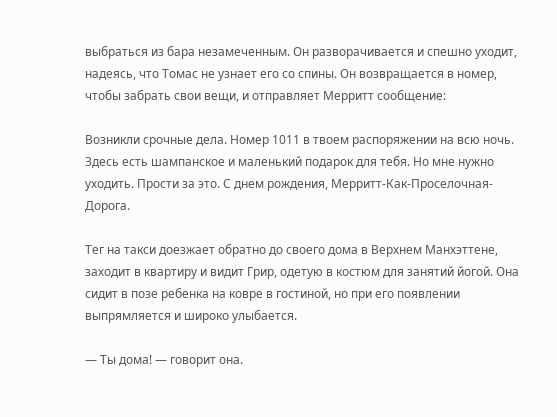выбраться из бара незамеченным. Он разворачивается и спешно уходит, надеясь, что Томас не узнает его со спины. Он возвращается в номер, чтобы забрать свои вещи, и отправляет Мерритт сообщение:

Возникли срочные дела. Номер 1011 в твоем распоряжении на всю ночь. Здесь есть шампанское и маленький подарок для тебя. Но мне нужно уходить. Прости за это. С днем рождения, Мерритт-Как-Проселочная-Дорога.

Тег на такси доезжает обратно до своего дома в Верхнем Манхэттене, заходит в квартиру и видит Грир, одетую в костюм для занятий йогой. Она сидит в позе ребенка на ковре в гостиной, но при его появлении выпрямляется и широко улыбается.

— Ты дома! — говорит она.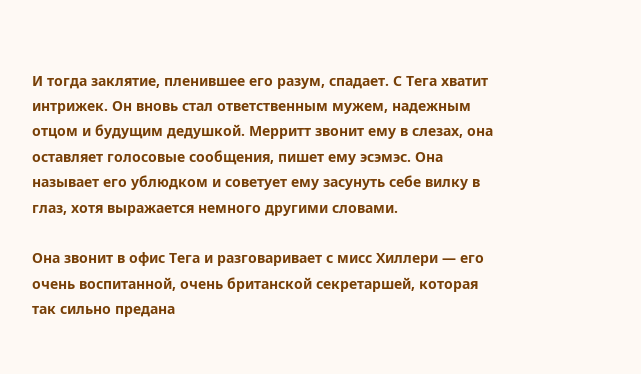И тогда заклятие, пленившее его разум, спадает. С Тега хватит интрижек. Он вновь стал ответственным мужем, надежным отцом и будущим дедушкой. Мерритт звонит ему в слезах, она оставляет голосовые сообщения, пишет ему эсэмэс. Она называет его ублюдком и советует ему засунуть себе вилку в глаз, хотя выражается немного другими словами.

Она звонит в офис Тега и разговаривает с мисс Хиллери — его очень воспитанной, очень британской секретаршей, которая так сильно предана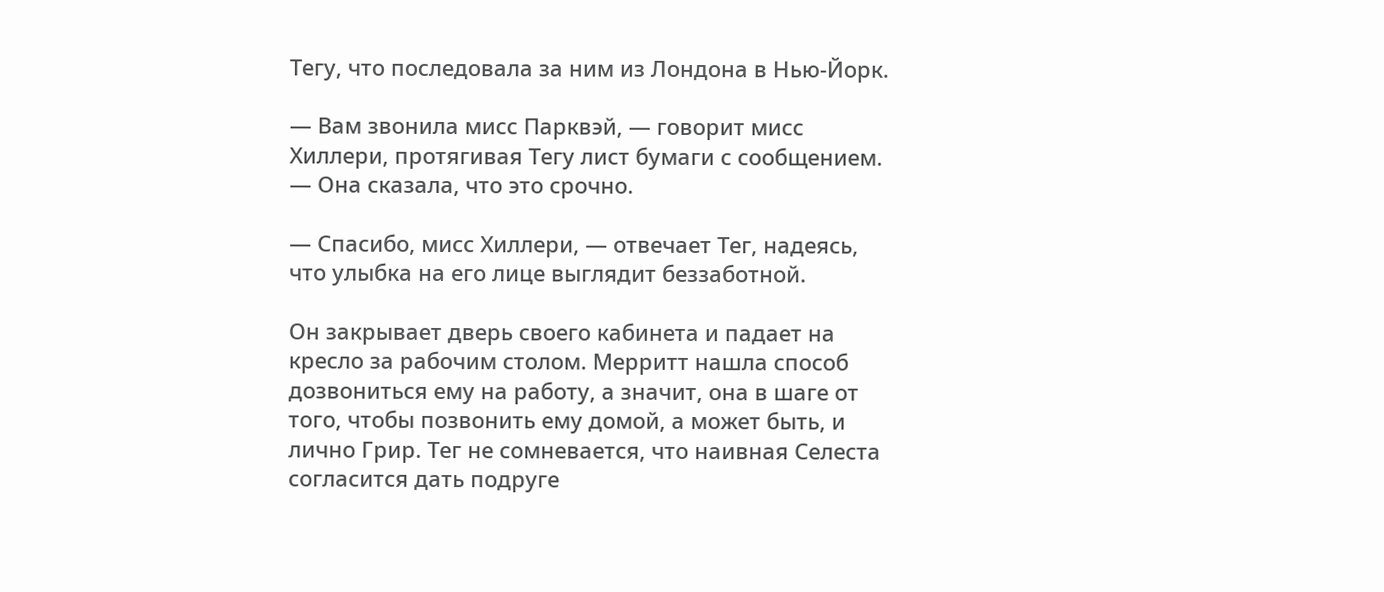Тегу, что последовала за ним из Лондона в Нью-Йорк.

— Вам звонила мисс Парквэй, — говорит мисс Хиллери, протягивая Тегу лист бумаги с сообщением. — Она сказала, что это срочно.

— Спасибо, мисс Хиллери, — отвечает Тег, надеясь, что улыбка на его лице выглядит беззаботной.

Он закрывает дверь своего кабинета и падает на кресло за рабочим столом. Мерритт нашла способ дозвониться ему на работу, а значит, она в шаге от того, чтобы позвонить ему домой, а может быть, и лично Грир. Тег не сомневается, что наивная Селеста согласится дать подруге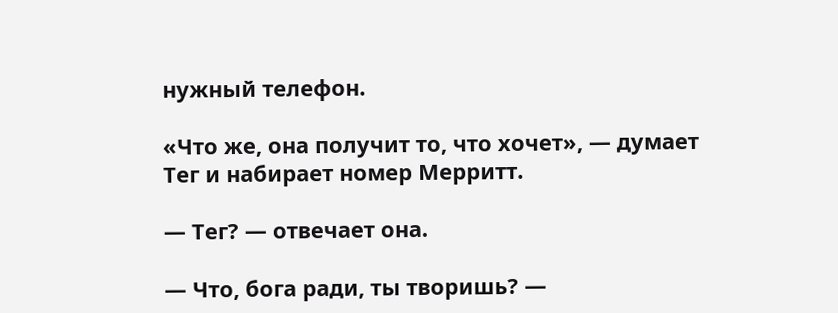нужный телефон.

«Что же, она получит то, что хочет», — думает Тег и набирает номер Мерритт.

— Тег? — отвечает она.

— Что, бога ради, ты творишь? —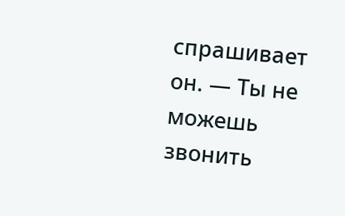спрашивает он. — Ты не можешь звонить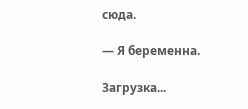сюда.

— Я беременна.

Загрузка...